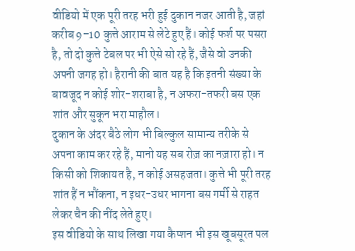वीडियो में एक पूरी तरह भरी हुई दुकान नजर आती है, जहां करीब 9–10 कुत्ते आराम से लेटे हुए हैं। कोई फर्श पर पसरा है, तो दो कुत्ते टेबल पर भी ऐसे सो रहे हैं, जैसे वो उनकी अपनी जगह हो। हैरानी की बात यह है कि इतनी संख्या के बावजूद न कोई शोर-शराबा है, न अफरा-तफरी बस एक शांत और सुकून भरा माहौल।
दुकान के अंदर बैठे लोग भी बिल्कुल सामान्य तरीके से अपना काम कर रहे हैं, मानो यह सब रोज़ का नज़ारा हो। न किसी को शिकायत है, न कोई असहजता। कुत्ते भी पूरी तरह शांत हैं न भौंकना, न इधर-उधर भागना बस गर्मी से राहत लेकर चैन की नींद लेते हुए।
इस वीडियो के साथ लिखा गया कैप्शन भी इस खूबसूरत पल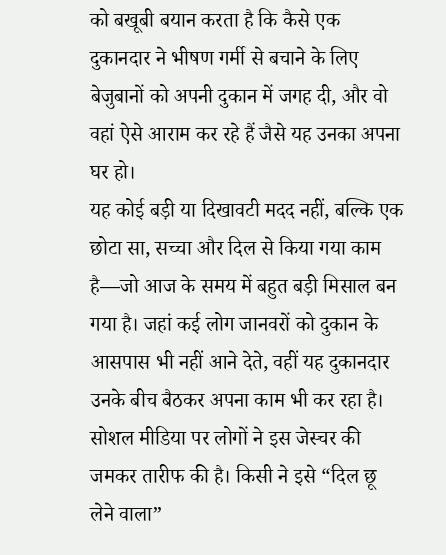को बखूबी बयान करता है कि कैसे एक दुकानदार ने भीषण गर्मी से बचाने के लिए बेजुबानों को अपनी दुकान में जगह दी, और वो वहां ऐसे आराम कर रहे हैं जैसे यह उनका अपना घर हो।
यह कोई बड़ी या दिखावटी मदद नहीं, बल्कि एक छोटा सा, सच्चा और दिल से किया गया काम है—जो आज के समय में बहुत बड़ी मिसाल बन गया है। जहां कई लोग जानवरों को दुकान के आसपास भी नहीं आने देते, वहीं यह दुकानदार उनके बीच बैठकर अपना काम भी कर रहा है।
सोशल मीडिया पर लोगों ने इस जेस्चर की जमकर तारीफ की है। किसी ने इसे “दिल छू लेने वाला”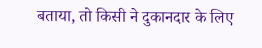बताया, तो किसी ने दुकानदार के लिए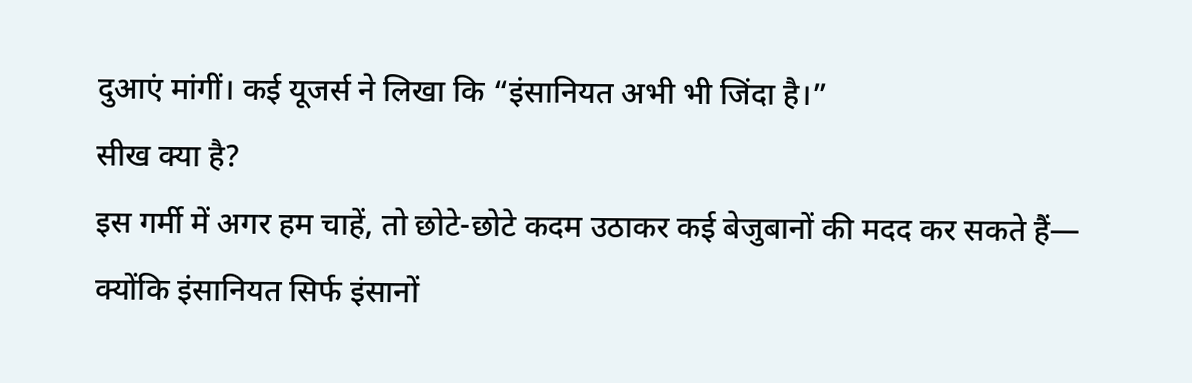दुआएं मांगीं। कई यूजर्स ने लिखा कि “इंसानियत अभी भी जिंदा है।”
सीख क्या है?
इस गर्मी में अगर हम चाहें, तो छोटे-छोटे कदम उठाकर कई बेजुबानों की मदद कर सकते हैं—
क्योंकि इंसानियत सिर्फ इंसानों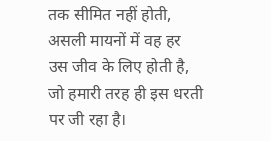तक सीमित नहीं होती, असली मायनों में वह हर उस जीव के लिए होती है, जो हमारी तरह ही इस धरती पर जी रहा है।